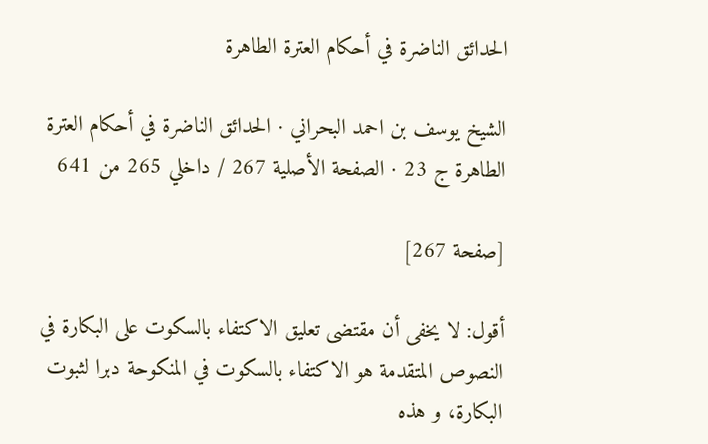الحدائق الناضرة في أحكام العترة الطاهرة

الشيخ يوسف بن احمد البحراني · الحدائق الناضرة في أحكام العترة الطاهرة ج 23 · الصفحة الأصلية 267 / داخلي 265 من 641

[صفحة 267]

أقول: لا يخفى أن مقتضى تعليق الاكتفاء بالسكوت على البكارة في النصوص المتقدمة هو الاكتفاء بالسكوت في المنكوحة دبرا لثبوت البكارة، و هذه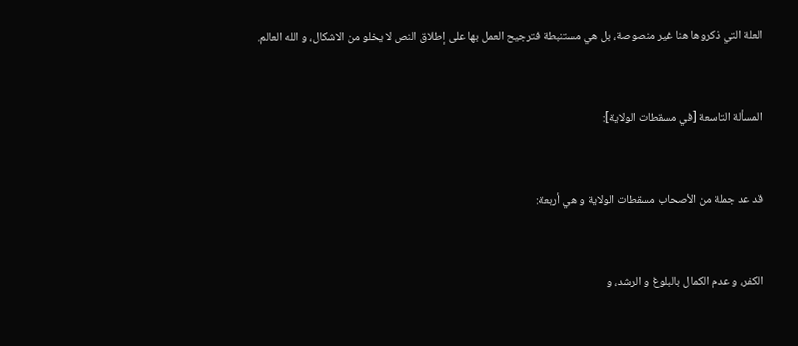العلة التي ذكروها هنا غير منصوصة، بل هي مستنبطة فترجيح العمل بها على إطلاق النص لا يخلو من الاشكال، و الله العالم.


المسألة التاسعة [في مسقطات الولاية]:


قد عد جملة من الأصحاب مسقطات الولاية و هي أربعة:


الكفر، و عدم الكمال بالبلوغ و الرشد، و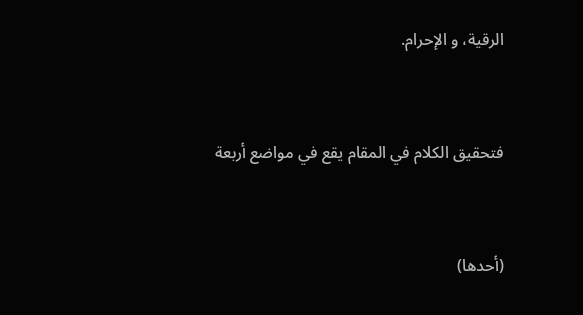الرقية، و الإحرام.


فتحقيق الكلام في المقام يقع في مواضع أربعة


(أحدها)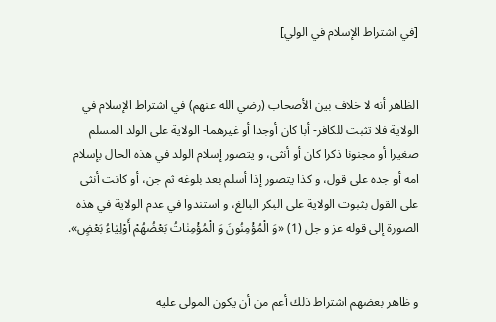[في اشتراط الإسلام في الولي]


الظاهر أنه لا خلاف بين الأصحاب (رضي الله عنهم) في اشتراط الإسلام في الولاية فلا تثبت للكافر- أبا كان أوجدا أو غيرهما- الولاية على الولد المسلم صغيرا أو مجنونا ذكرا كان أو أنثى، و يتصور إسلام الولد في هذه الحال بإسلام امه أو جده على قول، و كذا يتصور إذا أسلم بعد بلوغه ثم جن، أو كانت أنثى على القول بثبوت الولاية على البكر البالغ، و استندوا في عدم الولاية في هذه الصورة إلى قوله عز و جل (1) «وَ الْمُؤْمِنُونَ وَ الْمُؤْمِنٰاتُ بَعْضُهُمْ أَوْلِيٰاءُ بَعْضٍ».


و ظاهر بعضهم اشتراط ذلك أعم من أن يكون المولى عليه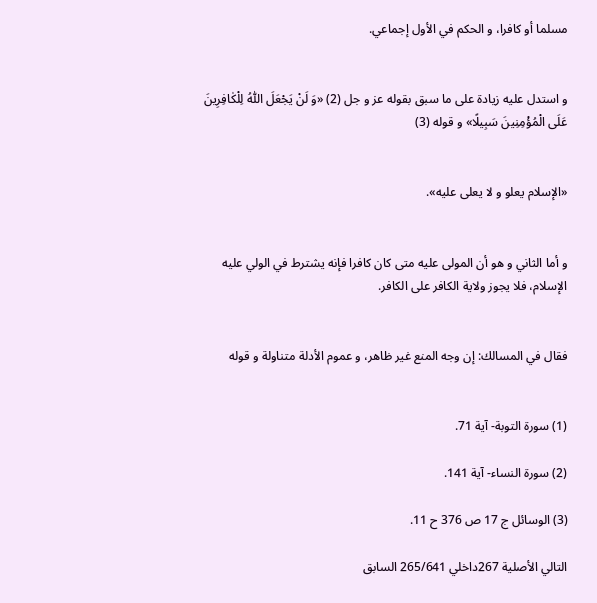مسلما أو كافرا، و الحكم في الأول إجماعي.


و استدل عليه زيادة على ما سبق بقوله عز و جل (2) «وَ لَنْ يَجْعَلَ اللّٰهُ لِلْكٰافِرِينَ عَلَى الْمُؤْمِنِينَ سَبِيلًا» و قوله (3)


«الإسلام يعلو و لا يعلى عليه».


و أما الثاني و هو أن المولى عليه متى كان كافرا فإنه يشترط في الولي عليه الإسلام، فلا يجوز ولاية الكافر على الكافر.


فقال في المسالك: إن وجه المنع غير ظاهر، و عموم الأدلة متناولة و قوله


(1) سورة التوبة- آية 71.

(2) سورة النساء- آية 141.

(3) الوسائل ج 17 ص 376 ح 11.

التالي الأصلية 267داخلي 265/641 السابق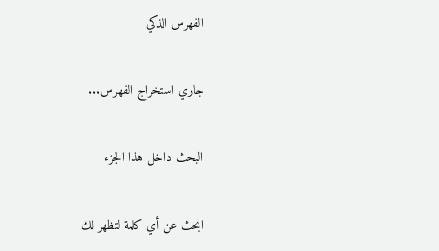الفهرس الذكي

جاري استخراج الفهرس...

البحث داخل هذا الجزء

ابحث عن أي كلمة لتظهر لك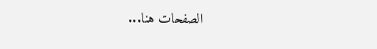الصفحات هنا...